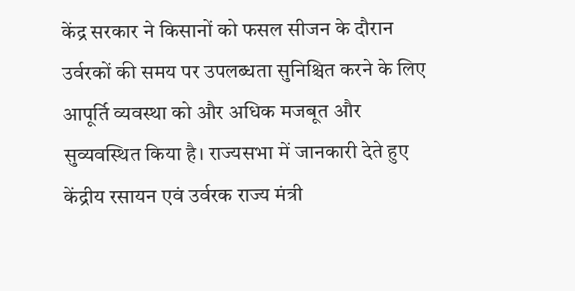केंद्र सरकार ने किसानों को फसल सीजन के दौरान उर्वरकों की समय पर उपलब्धता सुनिश्चित करने के लिए आपूर्ति व्यवस्था को और अधिक मजबूत और सुव्यवस्थित किया है। राज्यसभा में जानकारी देते हुए केंद्रीय रसायन एवं उर्वरक राज्य मंत्री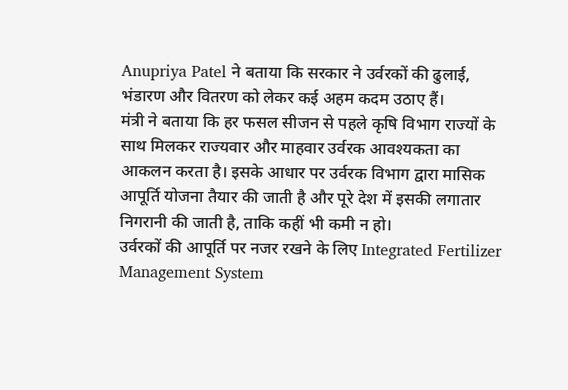Anupriya Patel ने बताया कि सरकार ने उर्वरकों की ढुलाई, भंडारण और वितरण को लेकर कई अहम कदम उठाए हैं।
मंत्री ने बताया कि हर फसल सीजन से पहले कृषि विभाग राज्यों के साथ मिलकर राज्यवार और माहवार उर्वरक आवश्यकता का आकलन करता है। इसके आधार पर उर्वरक विभाग द्वारा मासिक आपूर्ति योजना तैयार की जाती है और पूरे देश में इसकी लगातार निगरानी की जाती है, ताकि कहीं भी कमी न हो।
उर्वरकों की आपूर्ति पर नजर रखने के लिए Integrated Fertilizer Management System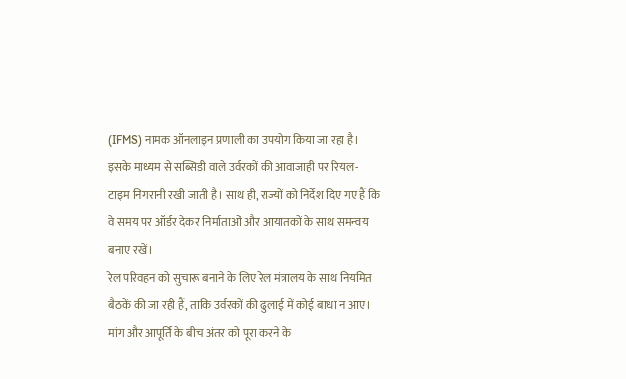(IFMS) नामक ऑनलाइन प्रणाली का उपयोग किया जा रहा है। इसके माध्यम से सब्सिडी वाले उर्वरकों की आवाजाही पर रियल-टाइम निगरानी रखी जाती है। साथ ही, राज्यों को निर्देश दिए गए हैं कि वे समय पर ऑर्डर देकर निर्माताओं और आयातकों के साथ समन्वय बनाए रखें।
रेल परिवहन को सुचारू बनाने के लिए रेल मंत्रालय के साथ नियमित बैठकें की जा रही हैं, ताकि उर्वरकों की ढुलाई में कोई बाधा न आए। मांग और आपूर्ति के बीच अंतर को पूरा करने के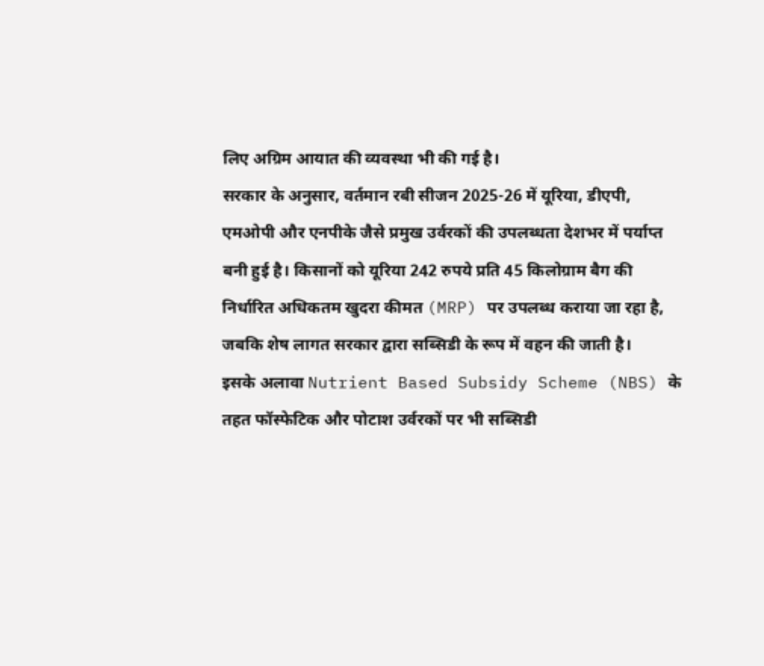लिए अग्रिम आयात की व्यवस्था भी की गई है।
सरकार के अनुसार, वर्तमान रबी सीजन 2025-26 में यूरिया, डीएपी, एमओपी और एनपीके जैसे प्रमुख उर्वरकों की उपलब्धता देशभर में पर्याप्त बनी हुई है। किसानों को यूरिया 242 रुपये प्रति 45 किलोग्राम बैग की निर्धारित अधिकतम खुदरा कीमत (MRP) पर उपलब्ध कराया जा रहा है, जबकि शेष लागत सरकार द्वारा सब्सिडी के रूप में वहन की जाती है।
इसके अलावा Nutrient Based Subsidy Scheme (NBS) के तहत फॉस्फेटिक और पोटाश उर्वरकों पर भी सब्सिडी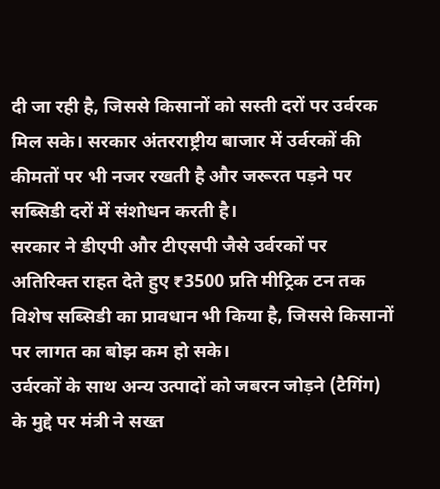दी जा रही है, जिससे किसानों को सस्ती दरों पर उर्वरक मिल सके। सरकार अंतरराष्ट्रीय बाजार में उर्वरकों की कीमतों पर भी नजर रखती है और जरूरत पड़ने पर सब्सिडी दरों में संशोधन करती है।
सरकार ने डीएपी और टीएसपी जैसे उर्वरकों पर अतिरिक्त राहत देते हुए ₹3500 प्रति मीट्रिक टन तक विशेष सब्सिडी का प्रावधान भी किया है, जिससे किसानों पर लागत का बोझ कम हो सके।
उर्वरकों के साथ अन्य उत्पादों को जबरन जोड़ने (टैगिंग) के मुद्दे पर मंत्री ने सख्त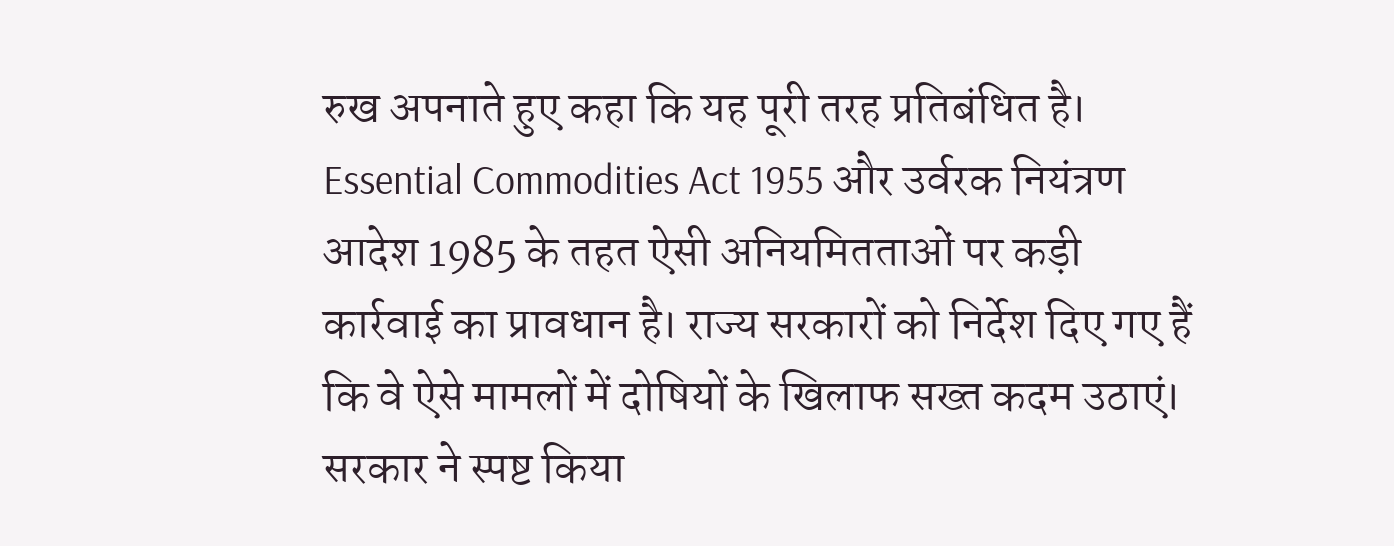रुख अपनाते हुए कहा कि यह पूरी तरह प्रतिबंधित है। Essential Commodities Act 1955 और उर्वरक नियंत्रण आदेश 1985 के तहत ऐसी अनियमितताओं पर कड़ी कार्रवाई का प्रावधान है। राज्य सरकारों को निर्देश दिए गए हैं कि वे ऐसे मामलों में दोषियों के खिलाफ सख्त कदम उठाएं।
सरकार ने स्पष्ट किया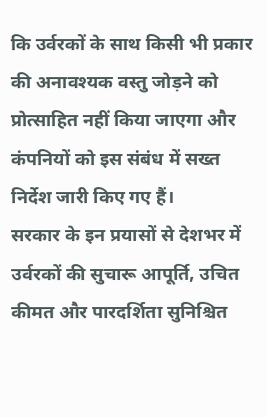कि उर्वरकों के साथ किसी भी प्रकार की अनावश्यक वस्तु जोड़ने को प्रोत्साहित नहीं किया जाएगा और कंपनियों को इस संबंध में सख्त निर्देश जारी किए गए हैं।
सरकार के इन प्रयासों से देशभर में उर्वरकों की सुचारू आपूर्ति, उचित कीमत और पारदर्शिता सुनिश्चित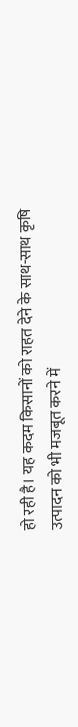हो रही है। यह कदम किसानों को राहत देने के साथ-साथ कृषि उत्पादन को भी मजबूत करने में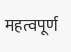महत्वपूर्ण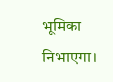भूमिका निभाएगा।